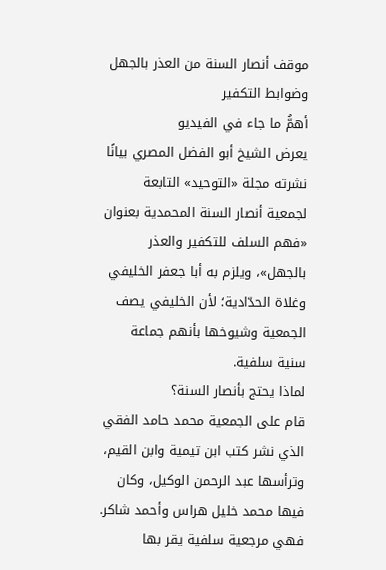موقف أنصار السنة من العذر بالجهل وضوابط التكفير
أهمُّ ما جاء في الفيديو
يعرض الشيخ أبو الفضل المصري بيانًا نشرته مجلة «التوحيد» التابعة لجمعية أنصار السنة المحمدية بعنوان «فهم السلف للتكفير والعذر بالجهل»، ويلزم به أبا جعفر الخليفي وغلاة الحدّادية؛ لأن الخليفي يصف الجمعية وشيوخها بأنهم جماعة سنية سلفية.
لماذا يحتج بأنصار السنة؟
قام على الجمعية محمد حامد الفقي الذي نشر كتب ابن تيمية وابن القيم، وترأسها عبد الرحمن الوكيل، وكان فيها محمد خليل هراس وأحمد شاكر. فهي مرجعية سلفية يقر بها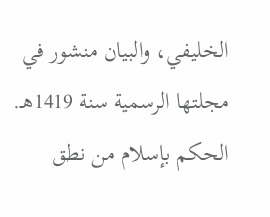الخليفي، والبيان منشور في مجلتها الرسمية سنة 1419هـ.
الحكم بإسلام من نطق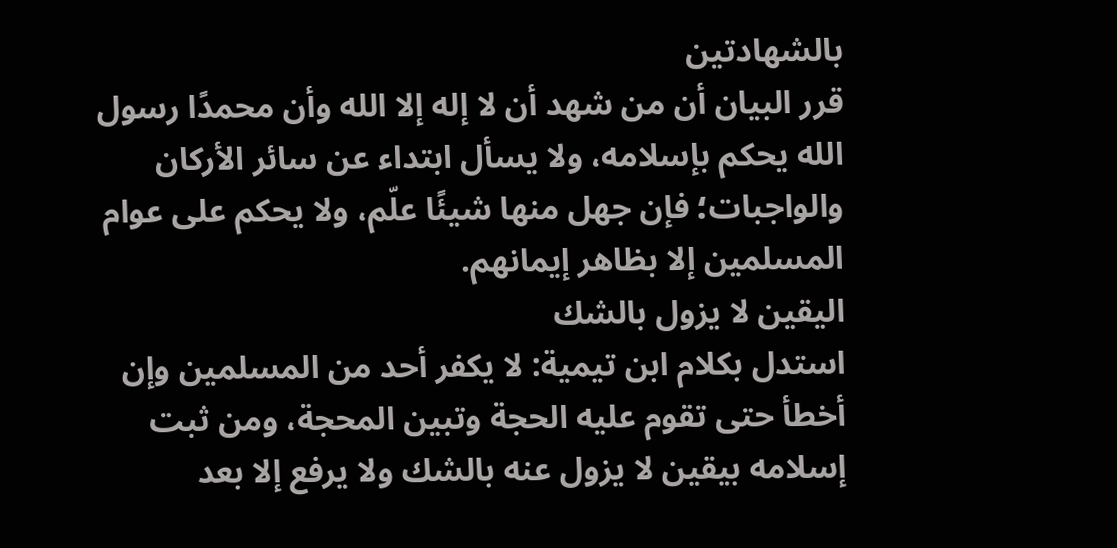بالشهادتين
قرر البيان أن من شهد أن لا إله إلا الله وأن محمدًا رسول الله يحكم بإسلامه، ولا يسأل ابتداء عن سائر الأركان والواجبات؛ فإن جهل منها شيئًا علّم، ولا يحكم على عوام المسلمين إلا بظاهر إيمانهم.
اليقين لا يزول بالشك
استدل بكلام ابن تيمية: لا يكفر أحد من المسلمين وإن أخطأ حتى تقوم عليه الحجة وتبين المحجة، ومن ثبت إسلامه بيقين لا يزول عنه بالشك ولا يرفع إلا بعد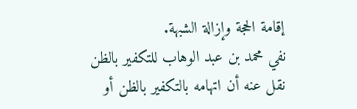إقامة الحجة وإزالة الشبهة.
نفي محمد بن عبد الوهاب للتكفير بالظن
نقل عنه أن اتهامه بالتكفير بالظن أو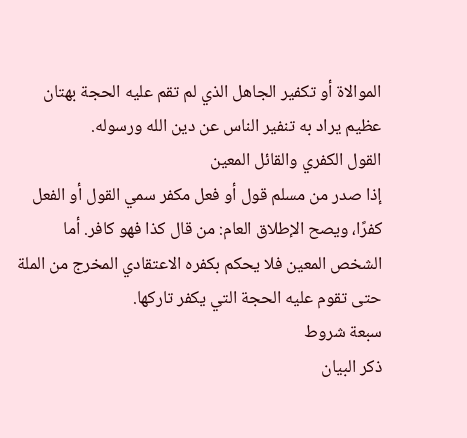الموالاة أو تكفير الجاهل الذي لم تقم عليه الحجة بهتان عظيم يراد به تنفير الناس عن دين الله ورسوله.
القول الكفري والقائل المعين
إذا صدر من مسلم قول أو فعل مكفر سمي القول أو الفعل كفرًا، ويصح الإطلاق العام: من قال كذا فهو كافر. أما الشخص المعين فلا يحكم بكفره الاعتقادي المخرج من الملة حتى تقوم عليه الحجة التي يكفر تاركها.
سبعة شروط
ذكر البيان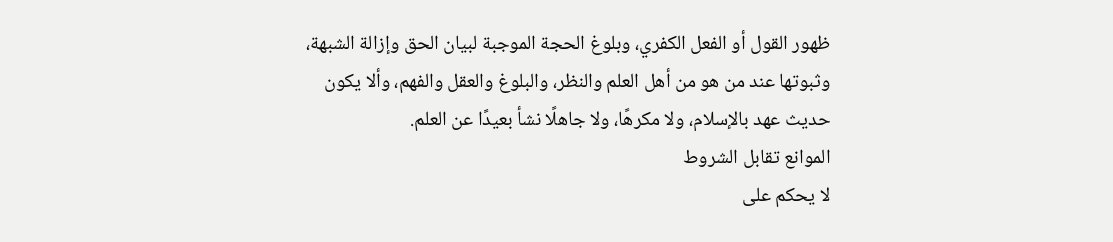ظهور القول أو الفعل الكفري، وبلوغ الحجة الموجبة لبيان الحق وإزالة الشبهة، وثبوتها عند من هو من أهل العلم والنظر، والبلوغ والعقل والفهم، وألا يكون حديث عهد بالإسلام، ولا مكرهًا، ولا جاهلًا نشأ بعيدًا عن العلم.
الموانع تقابل الشروط
لا يحكم على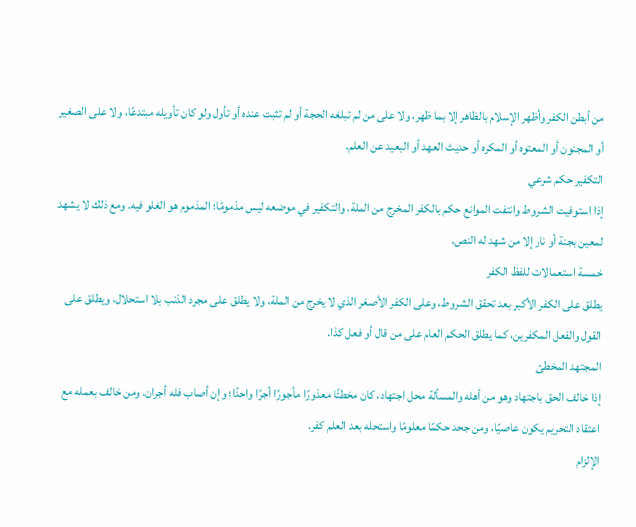من أبطن الكفر وأظهر الإسلام بالظاهر إلا بما ظهر، ولا على من لم تبلغه الحجة أو لم تثبت عنده أو تأول ولو كان تأويله مبتدعًا، ولا على الصغير أو المجنون أو المعتوه أو المكره أو حديث العهد أو البعيد عن العلم.
التكفير حكم شرعي
إذا استوفيت الشروط وانتفت الموانع حكم بالكفر المخرج من الملة. والتكفير في موضعه ليس مذمومًا؛ المذموم هو الغلو فيه. ومع ذلك لا يشهد لمعين بجنة أو نار إلا من شهد له النص.
خمسة استعمالات للفظ الكفر
يطلق على الكفر الأكبر بعد تحقق الشروط، وعلى الكفر الأصغر الذي لا يخرج من الملة، ولا يطلق على مجرد الذنب بلا استحلال، ويطلق على القول والفعل المكفرين، كما يطلق الحكم العام على من قال أو فعل كذا.
المجتهد المخطئ
إذا خالف الحق باجتهاد وهو من أهله والمسألة محل اجتهاد، كان مخطئًا معذورًا مأجورًا أجرًا واحدًا؛ وإن أصاب فله أجران. ومن خالف بعمله مع اعتقاد التحريم يكون عاصيًا، ومن جحد حكمًا معلومًا واستحله بعد العلم كفر.
الإلزام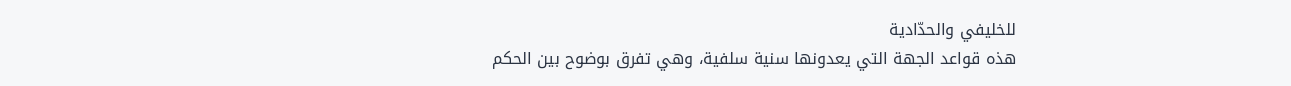للخليفي والحدّادية
هذه قواعد الجهة التي يعدونها سنية سلفية، وهي تفرق بوضوح بين الحكم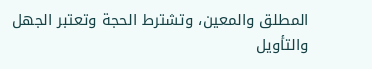المطلق والمعين، وتشترط الحجة وتعتبر الجهل والتأويل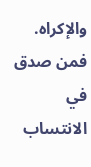والإكراه. فمن صدق في الانتساب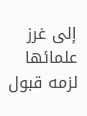إلى غرز علمائها لزمه قبول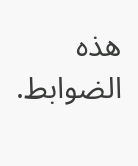هذه الضوابط.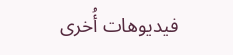فيديوهات أُخرى